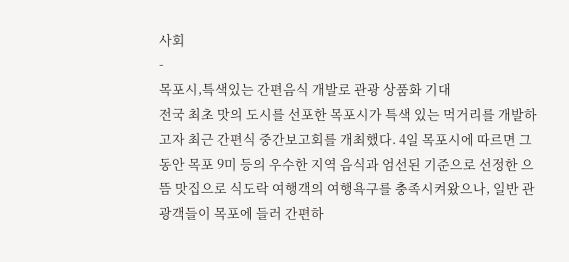사회
-
목포시,특색있는 간편음식 개발로 관광 상품화 기대
전국 최초 맛의 도시를 선포한 목포시가 특색 있는 먹거리를 개발하고자 최근 간편식 중간보고회를 개최했다. 4일 목포시에 따르면 그동안 목포 9미 등의 우수한 지역 음식과 엄선된 기준으로 선정한 으뜸 맛집으로 식도락 여행객의 여행욕구를 충족시켜왔으나, 일반 관광객들이 목포에 들러 간편하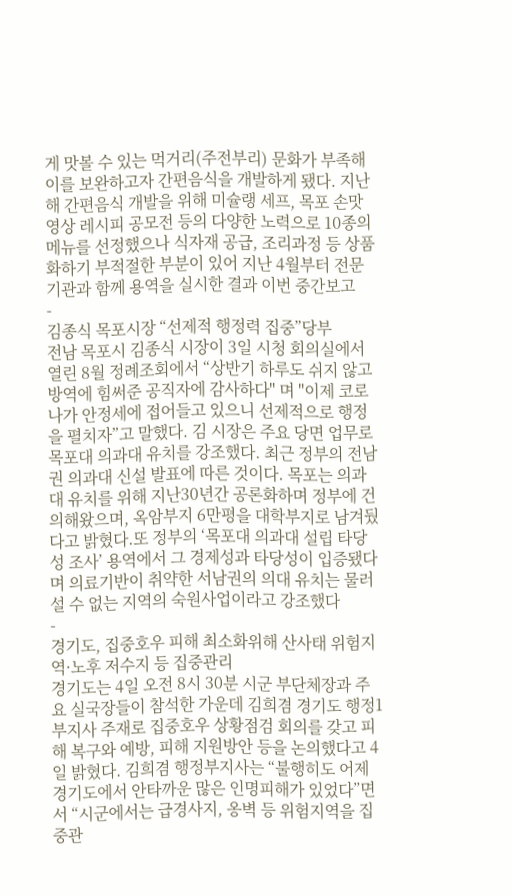게 맛볼 수 있는 먹거리(주전부리) 문화가 부족해 이를 보완하고자 간편음식을 개발하게 됐다. 지난해 간편음식 개발을 위해 미슐랭 세프, 목포 손맛 영상 레시피 공모전 등의 다양한 노력으로 10종의 메뉴를 선정했으나 식자재 공급, 조리과정 등 상품화하기 부적절한 부분이 있어 지난 4월부터 전문 기관과 함께 용역을 실시한 결과 이번 중간보고
-
김종식 목포시장 “선제적 행정력 집중”당부
전남 목포시 김종식 시장이 3일 시청 회의실에서 열린 8월 정례조회에서 “상반기 하루도 쉬지 않고 방역에 힘써준 공직자에 감사하다" 며 "이제 코로나가 안정세에 접어들고 있으니 선제적으로 행정을 펼치자”고 말했다. 김 시장은 주요 당면 업무로 목포대 의과대 유치를 강조했다. 최근 정부의 전남권 의과대 신설 발표에 따른 것이다. 목포는 의과대 유치를 위해 지난30년간 공론화하며 정부에 건의해왔으며, 옥암부지 6만평을 대학부지로 남겨뒀다고 밝혔다.또 정부의 ‘목포대 의과대 설립 타당성 조사’ 용역에서 그 경제성과 타당성이 입증됐다며 의료기반이 취약한 서남권의 의대 유치는 물러설 수 없는 지역의 숙원사업이라고 강조했다
-
경기도, 집중호우 피해 최소화위해 산사태 위험지역·노후 저수지 등 집중관리
경기도는 4일 오전 8시 30분 시군 부단체장과 주요 실국장들이 참석한 가운데 김희겸 경기도 행정1부지사 주재로 집중호우 상황점검 회의를 갖고 피해 복구와 예방, 피해 지원방안 등을 논의했다고 4일 밝혔다. 김희겸 행정부지사는 “불행히도 어제 경기도에서 안타까운 많은 인명피해가 있었다”면서 “시군에서는 급경사지, 옹벽 등 위험지역을 집중관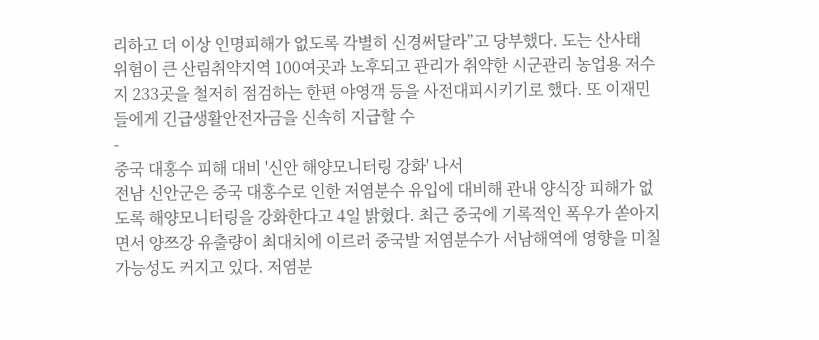리하고 더 이상 인명피해가 없도록 각별히 신경써달라”고 당부했다. 도는 산사태 위험이 큰 산림취약지역 100여곳과 노후되고 관리가 취약한 시군관리 농업용 저수지 233곳을 철저히 점검하는 한편 야영객 등을 사전대피시키기로 했다. 또 이재민들에게 긴급생활안전자금을 신속히 지급할 수
-
중국 대홍수 피해 대비 '신안 해양모니터링 강화' 나서
전남 신안군은 중국 대홍수로 인한 저염분수 유입에 대비해 관내 양식장 피해가 없도록 해양모니터링을 강화한다고 4일 밝혔다. 최근 중국에 기록적인 폭우가 쏟아지면서 양쯔강 유출량이 최대치에 이르러 중국발 저염분수가 서남해역에 영향을 미칠 가능성도 커지고 있다. 저염분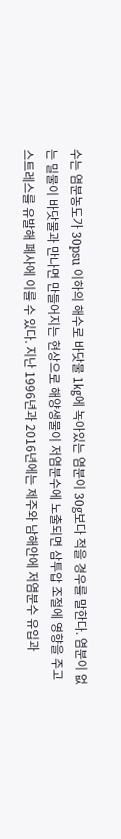수는 염분농도가 30psu 이하의 해수로 바닷물 1㎏에 녹아있는 염분이 30g보다 적을 경우를 말한다. 염분이 없는 밀물이 바닷물과 만나면 만들어지는 현상으로 해양생물이 저염분수에 노출되면 삼투압 조절에 영향을 주고 스트레스를 유발해 폐사에 이를 수 있다. 지난 1996년과 2016년에는 제주와 남해안에 저염분수 유입과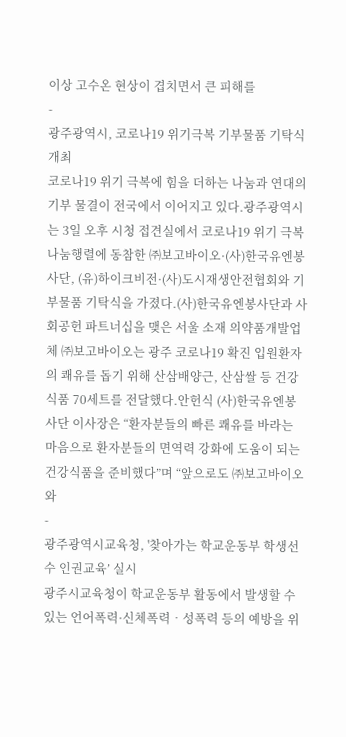이상 고수온 현상이 겹치면서 큰 피해를
-
광주광역시, 코로나19 위기극복 기부물품 기탁식 개최
코로나19 위기 극복에 힘을 더하는 나눔과 연대의 기부 물결이 전국에서 이어지고 있다.광주광역시는 3일 오후 시청 접견실에서 코로나19 위기 극복 나눔행렬에 동참한 ㈜보고바이오·(사)한국유엔봉사단, (유)하이크비전·(사)도시재생안전협회와 기부물품 기탁식을 가졌다.(사)한국유엔봉사단과 사회공헌 파트너십을 맺은 서울 소재 의약품개발업체 ㈜보고바이오는 광주 코로나19 확진 입원환자의 쾌유를 돕기 위해 산삼배양근, 산삼쌀 등 건강식품 70세트를 전달했다.안헌식 (사)한국유엔봉사단 이사장은 “환자분들의 빠른 쾌유를 바라는 마음으로 환자분들의 면역력 강화에 도움이 되는 건강식품을 준비했다”며 “앞으로도 ㈜보고바이오와
-
광주광역시교육청, '찾아가는 학교운동부 학생선수 인권교육’ 실시
광주시교육청이 학교운동부 활동에서 발생할 수 있는 언어폭력·신체폭력‧성폭력 등의 예방을 위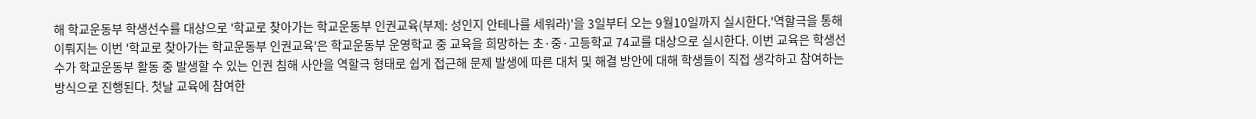해 학교운동부 학생선수를 대상으로 '학교로 찾아가는 학교운동부 인권교육(부제: 성인지 안테나를 세워라)'을 3일부터 오는 9월10일까지 실시한다.'역할극을 통해 이뤄지는 이번 '학교로 찾아가는 학교운동부 인권교육'은 학교운동부 운영학교 중 교육을 희망하는 초·중·고등학교 74교를 대상으로 실시한다. 이번 교육은 학생선수가 학교운동부 활동 중 발생할 수 있는 인권 침해 사안을 역할극 형태로 쉽게 접근해 문제 발생에 따른 대처 및 해결 방안에 대해 학생들이 직접 생각하고 참여하는 방식으로 진행된다. 첫날 교육에 참여한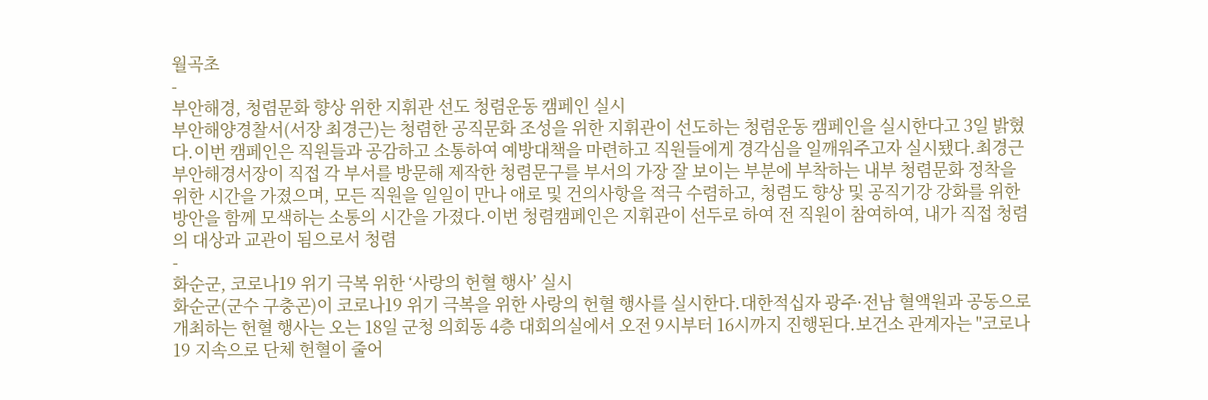월곡초
-
부안해경, 청렴문화 향상 위한 지휘관 선도 청렴운동 캠페인 실시
부안해양경찰서(서장 최경근)는 청렴한 공직문화 조성을 위한 지휘관이 선도하는 청렴운동 캠페인을 실시한다고 3일 밝혔다.이번 캠페인은 직원들과 공감하고 소통하여 예방대책을 마련하고 직원들에게 경각심을 일깨워주고자 실시됐다.최경근 부안해경서장이 직접 각 부서를 방문해 제작한 청렴문구를 부서의 가장 잘 보이는 부분에 부착하는 내부 청렴문화 정착을 위한 시간을 가졌으며, 모든 직원을 일일이 만나 애로 및 건의사항을 적극 수렴하고, 청렴도 향상 및 공직기강 강화를 위한 방안을 함께 모색하는 소통의 시간을 가졌다.이번 청렴캠페인은 지휘관이 선두로 하여 전 직원이 참여하여, 내가 직접 청렴의 대상과 교관이 됨으로서 청렴
-
화순군, 코로나19 위기 극복 위한 ‘사랑의 헌혈 행사’ 실시
화순군(군수 구충곤)이 코로나19 위기 극복을 위한 사랑의 헌혈 행사를 실시한다.대한적십자 광주·전남 혈액원과 공동으로 개최하는 헌혈 행사는 오는 18일 군청 의회동 4층 대회의실에서 오전 9시부터 16시까지 진행된다.보건소 관계자는 "코로나19 지속으로 단체 헌혈이 줄어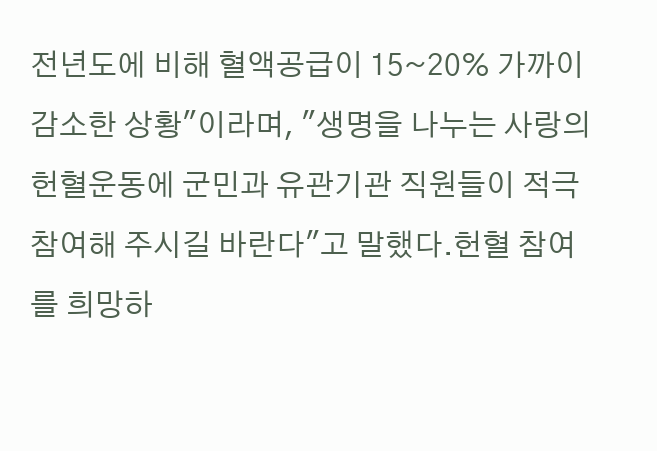전년도에 비해 혈액공급이 15~20% 가까이 감소한 상황"이라며, "생명을 나누는 사랑의 헌혈운동에 군민과 유관기관 직원들이 적극 참여해 주시길 바란다"고 말했다.헌혈 참여를 희망하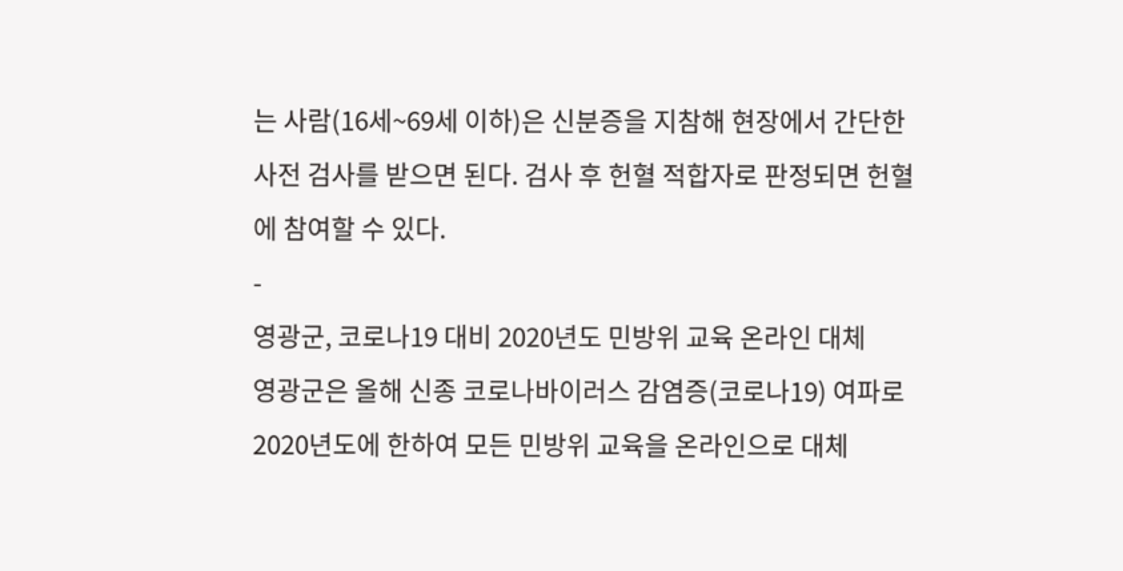는 사람(16세~69세 이하)은 신분증을 지참해 현장에서 간단한 사전 검사를 받으면 된다. 검사 후 헌혈 적합자로 판정되면 헌혈에 참여할 수 있다.
-
영광군, 코로나19 대비 2020년도 민방위 교육 온라인 대체
영광군은 올해 신종 코로나바이러스 감염증(코로나19) 여파로 2020년도에 한하여 모든 민방위 교육을 온라인으로 대체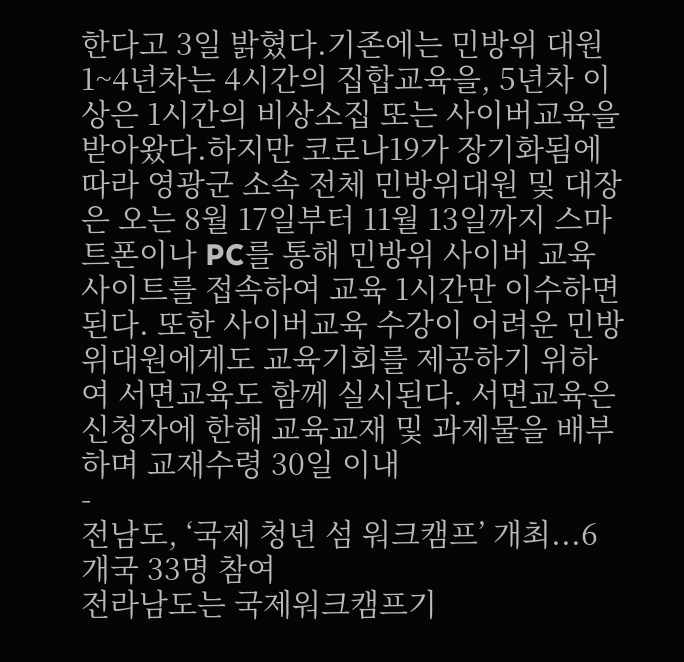한다고 3일 밝혔다.기존에는 민방위 대원 1~4년차는 4시간의 집합교육을, 5년차 이상은 1시간의 비상소집 또는 사이버교육을 받아왔다.하지만 코로나19가 장기화됨에 따라 영광군 소속 전체 민방위대원 및 대장은 오는 8월 17일부터 11월 13일까지 스마트폰이나 PC를 통해 민방위 사이버 교육 사이트를 접속하여 교육 1시간만 이수하면 된다. 또한 사이버교육 수강이 어려운 민방위대원에게도 교육기회를 제공하기 위하여 서면교육도 함께 실시된다. 서면교육은 신청자에 한해 교육교재 및 과제물을 배부하며 교재수령 30일 이내
-
전남도, ‘국제 청년 섬 워크캠프’ 개최...6개국 33명 참여
전라남도는 국제워크캠프기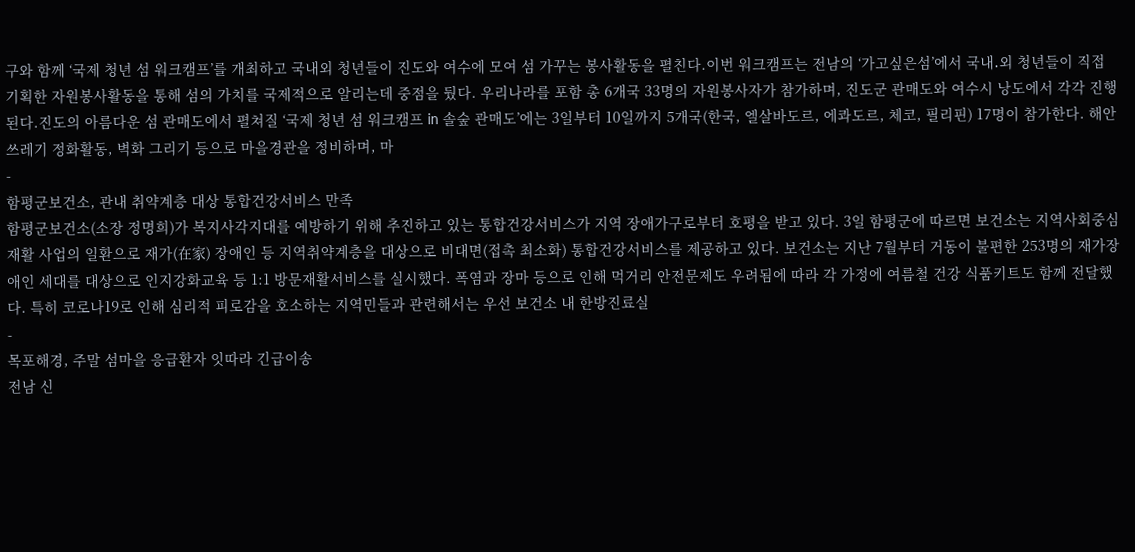구와 함께 ‘국제 청년 섬 워크캠프’를 개최하고 국내외 청년들이 진도와 여수에 모여 섬 가꾸는 봉사활동을 펼친다.이번 워크캠프는 전남의 ‘가고싶은섬’에서 국내․외 청년들이 직접 기획한 자원봉사활동을 통해 섬의 가치를 국제적으로 알리는데 중점을 뒀다. 우리나라를 포함 총 6개국 33명의 자원봉사자가 참가하며, 진도군 관매도와 여수시 낭도에서 각각 진행된다.진도의 아름다운 섬 관매도에서 펼쳐질 ‘국제 청년 섬 워크캠프 in 솔숲 관매도’에는 3일부터 10일까지 5개국(한국, 엘살바도르, 에콰도르, 체코, 필리핀) 17명이 참가한다. 해안쓰레기 정화활동, 벽화 그리기 등으로 마을경관을 정비하며, 마
-
함평군보건소, 관내 취약계층 대상 통합건강서비스 만족
함평군보건소(소장 정명희)가 복지사각지대를 예방하기 위해 추진하고 있는 통합건강서비스가 지역 장애가구로부터 호평을 받고 있다. 3일 함평군에 따르면 보건소는 지역사회중심재활 사업의 일환으로 재가(在家) 장애인 등 지역취약계층을 대상으로 비대면(접촉 최소화) 통합건강서비스를 제공하고 있다. 보건소는 지난 7월부터 거동이 불편한 253명의 재가장애인 세대를 대상으로 인지강화교육 등 1:1 방문재활서비스를 실시했다. 폭염과 장마 등으로 인해 먹거리 안전문제도 우려됨에 따라 각 가정에 여름철 건강 식품키트도 함께 전달했다. 특히 코로나19로 인해 심리적 피로감을 호소하는 지역민들과 관련해서는 우선 보건소 내 한방진료실
-
목포해경, 주말 섬마을 응급환자 잇따라 긴급이송
전남 신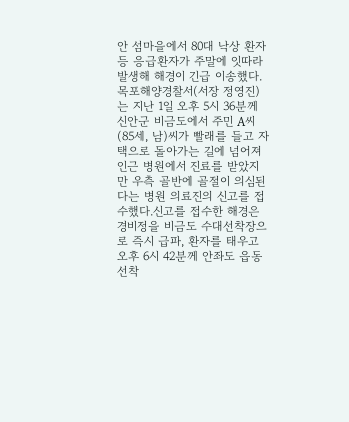안 섬마을에서 80대 낙상 환자 등 응급환자가 주말에 잇따라 발생해 해경이 긴급 이송했다.목포해양경찰서(서장 정영진)는 지난 1일 오후 5시 36분께 신안군 비금도에서 주민 A씨(85세, 남)씨가 빨래를 들고 자택으로 돌아가는 길에 넘어져 인근 병원에서 진료를 받았지만 우측 골반에 골절이 의심된다는 병원 의료진의 신고를 접수했다.신고를 접수한 해경은 경비정을 비금도 수대선착장으로 즉시 급파, 환자를 태우고 오후 6시 42분께 안좌도 읍동선착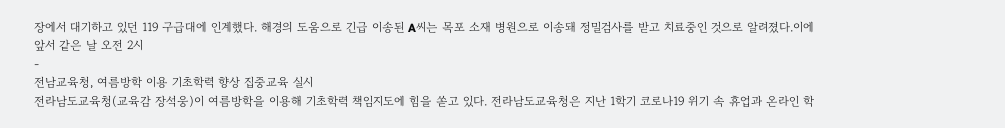장에서 대기하고 있던 119 구급대에 인계했다. 해경의 도움으로 긴급 이송된 A씨는 목포 소재 병원으로 이송돼 정밀검사를 받고 치료중인 것으로 알려졌다.이에 앞서 같은 날 오전 2시
-
전남교육청, 여름방학 이용 기초학력 향상 집중교육 실시
전라남도교육청(교육감 장석웅)이 여름방학을 이용해 기초학력 책임지도에 힘을 쏟고 있다. 전라남도교육청은 지난 1학기 코로나19 위기 속 휴업과 온라인 학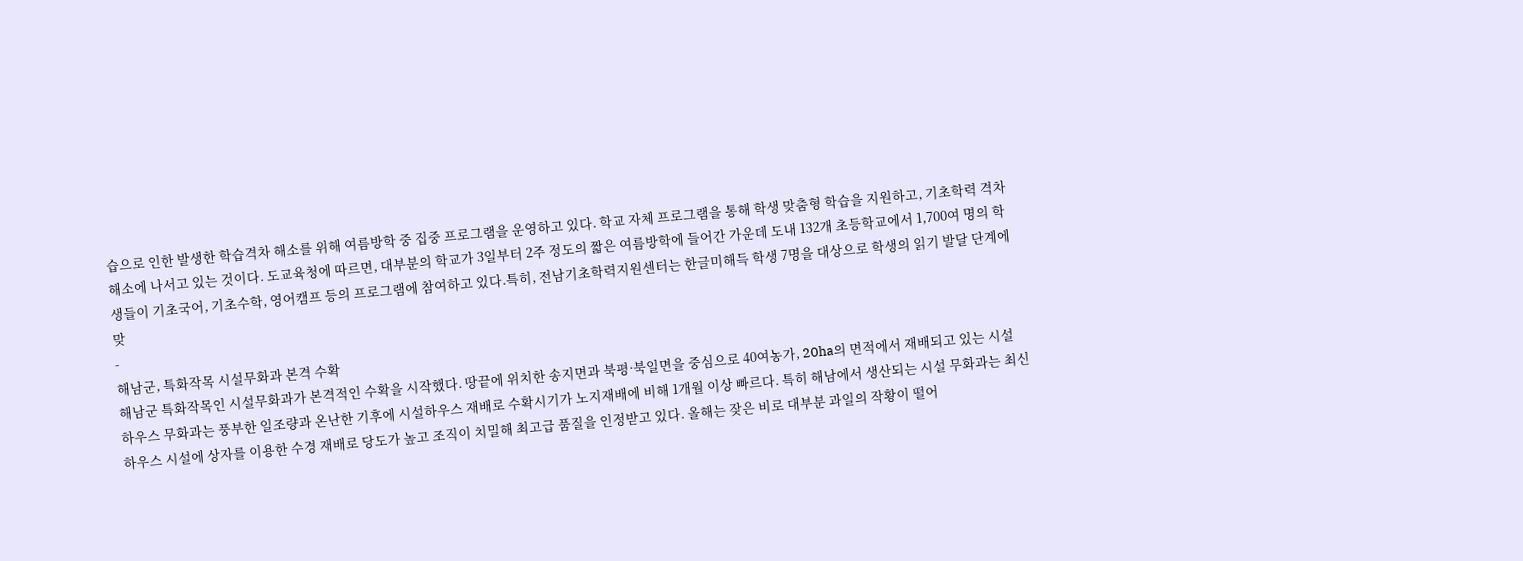습으로 인한 발생한 학습격차 해소를 위해 여름방학 중 집중 프로그램을 운영하고 있다. 학교 자체 프로그램을 통해 학생 맞춤형 학습을 지원하고, 기초학력 격차 해소에 나서고 있는 것이다. 도교육청에 따르면, 대부분의 학교가 3일부터 2주 정도의 짧은 여름방학에 들어간 가운데 도내 132개 초등학교에서 1,700여 명의 학생들이 기초국어, 기초수학, 영어캠프 등의 프로그램에 참여하고 있다.특히, 전남기초학력지원센터는 한글미해득 학생 7명을 대상으로 학생의 읽기 발달 단계에 맞
-
해남군, 특화작목 시설무화과 본격 수확
해남군 특화작목인 시설무화과가 본격적인 수확을 시작했다. 땅끝에 위치한 송지면과 북평·북일면을 중심으로 40여농가, 20ha의 면적에서 재배되고 있는 시설 하우스 무화과는 풍부한 일조량과 온난한 기후에 시설하우스 재배로 수확시기가 노지재배에 비해 1개월 이상 빠르다. 특히 해남에서 생산되는 시설 무화과는 최신 하우스 시설에 상자를 이용한 수경 재배로 당도가 높고 조직이 치밀해 최고급 품질을 인정받고 있다. 올해는 잦은 비로 대부분 과일의 작황이 떨어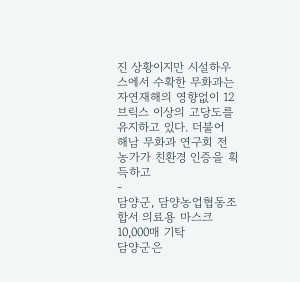진 상황이지만 시설하우스에서 수확한 무화과는 자연재해의 영향없이 12브릭스 이상의 고당도를 유지하고 있다. 더불어 해남 무화과 연구회 전 농가가 친환경 인증을 획득하고
-
담양군, 담양농업협동조합서 의료용 마스크 10,000매 기탁
담양군은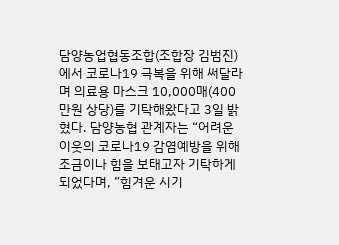담양농업협동조합(조합장 김범진)에서 코로나19 극복을 위해 써달라며 의료용 마스크 10,000매(400만원 상당)를 기탁해왔다고 3일 밝혔다. 담양농협 관계자는 “어려운 이웃의 코로나19 감염예방을 위해 조금이나 힘을 보태고자 기탁하게 되었다며, ”힘겨운 시기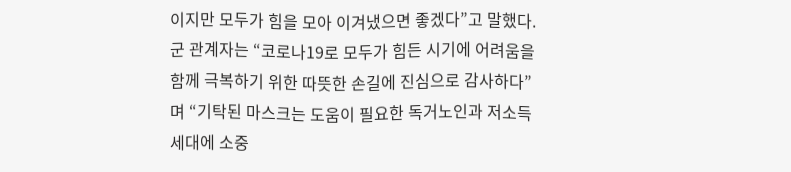이지만 모두가 힘을 모아 이겨냈으면 좋겠다”고 말했다. 군 관계자는 “코로나19로 모두가 힘든 시기에 어려움을 함께 극복하기 위한 따뜻한 손길에 진심으로 감사하다”며 “기탁된 마스크는 도움이 필요한 독거노인과 저소득 세대에 소중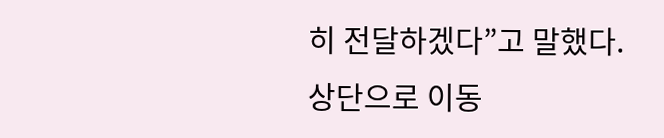히 전달하겠다”고 말했다.
상단으로 이동